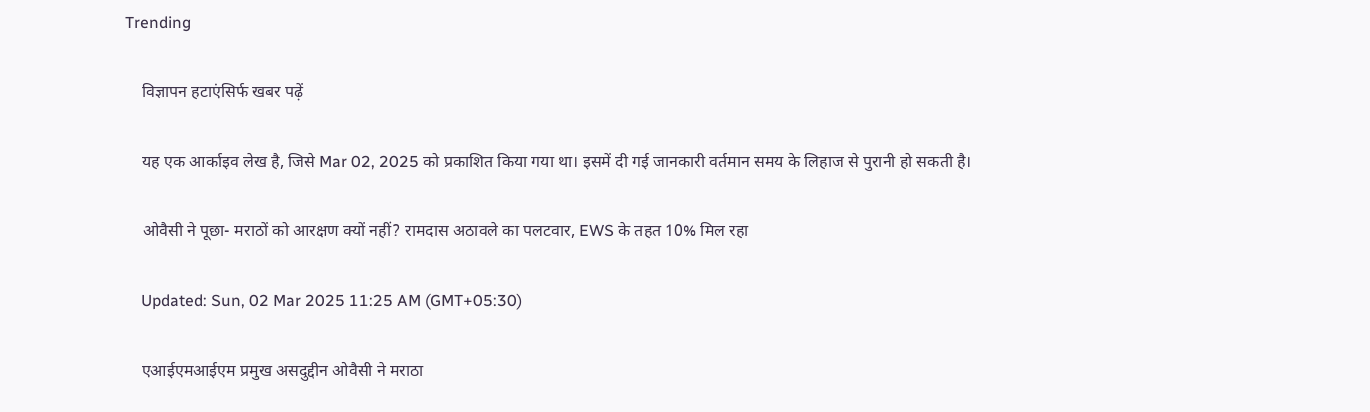Trending

    विज्ञापन हटाएंसिर्फ खबर पढ़ें

    यह एक आर्काइव लेख है, जिसे Mar 02, 2025 को प्रकाशित किया गया था। इसमें दी गई जानकारी वर्तमान समय के लिहाज से पुरानी हो सकती है।

    ओवैसी ने पूछा- मराठों को आरक्षण क्यों नहीं? रामदास अठावले का पलटवार, EWS के तहत 10% मिल रहा

    Updated: Sun, 02 Mar 2025 11:25 AM (GMT+05:30)

    एआईएमआईएम प्रमुख असदुद्दीन ओवैसी ने मराठा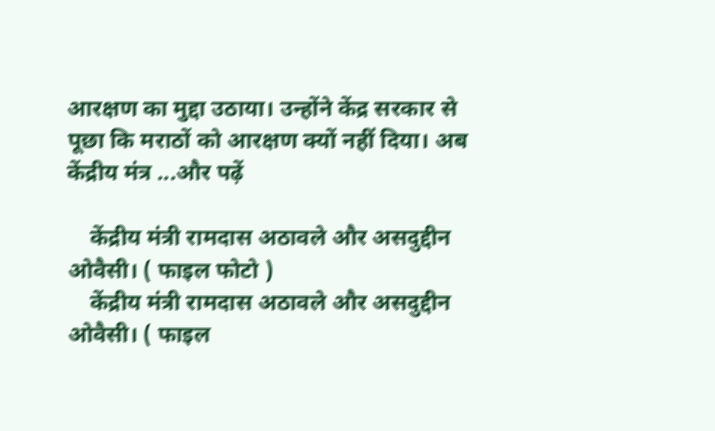आरक्षण का मुद्दा उठाया। उन्होंने केंद्र सरकार से पूछा कि मराठों को आरक्षण क्यों नहीं दिया। अब केंद्रीय मंत्र ...और पढ़ें

    केंद्रीय मंत्री रामदास अठावले और असदुद्दीन ओवैसी। ( फाइल फोटो )
    केंद्रीय मंत्री रामदास अठावले और असदुद्दीन ओवैसी। ( फाइल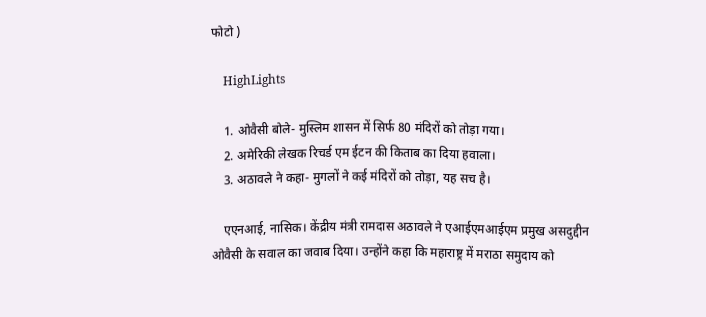फोटो )

    HighLights

    1. ओवैसी बोले- मुस्लिम शासन में सिर्फ 80 मंदिरों को तोड़ा गया।
    2. अमेरिकी लेखक रिचर्ड एम ईटन की किताब का दिया हवाला।
    3. अठावले ने कहा- मुगलों ने कई मंदिरों को तोड़ा, यह सच है।

    एएनआई, नासिक। केंद्रीय मंत्री रामदास अठावले ने एआईएमआईएम प्रमुख असदुद्दीन ओवैसी के सवाल का जवाब दिया। उन्होंने कहा कि महाराष्ट्र में मराठा समुदाय को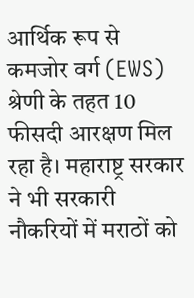आर्थिक रूप से कमजोर वर्ग (EWS) श्रेणी के तहत 10 फीसदी आरक्षण मिल रहा है। महाराष्ट्र सरकार ने भी सरकारी नौकरियों में मराठों को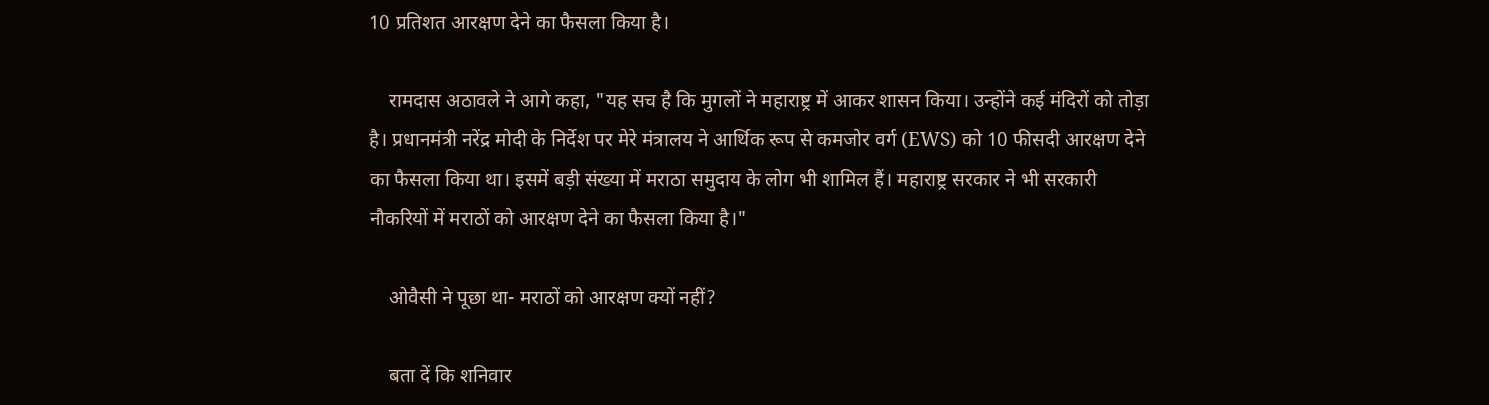10 प्रतिशत आरक्षण देने का फैसला किया है।

    रामदास अठावले ने आगे कहा, "यह सच है कि मुगलों ने महाराष्ट्र में आकर शासन किया। उन्होंने कई मंदिरों को तोड़ा है। प्रधानमंत्री नरेंद्र मोदी के निर्देश पर मेरे मंत्रालय ने आर्थिक रूप से कमजोर वर्ग (EWS) को 10 फीसदी आरक्षण देने का फैसला किया था। इसमें बड़ी संख्या में मराठा समुदाय के लोग भी शामिल हैं। महाराष्ट्र सरकार ने भी सरकारी नौकरियों में मराठों को आरक्षण देने का फैसला किया है।"

    ओवैसी ने पूछा था- मराठों को आरक्षण क्यों नहीं?

    बता दें कि शनिवार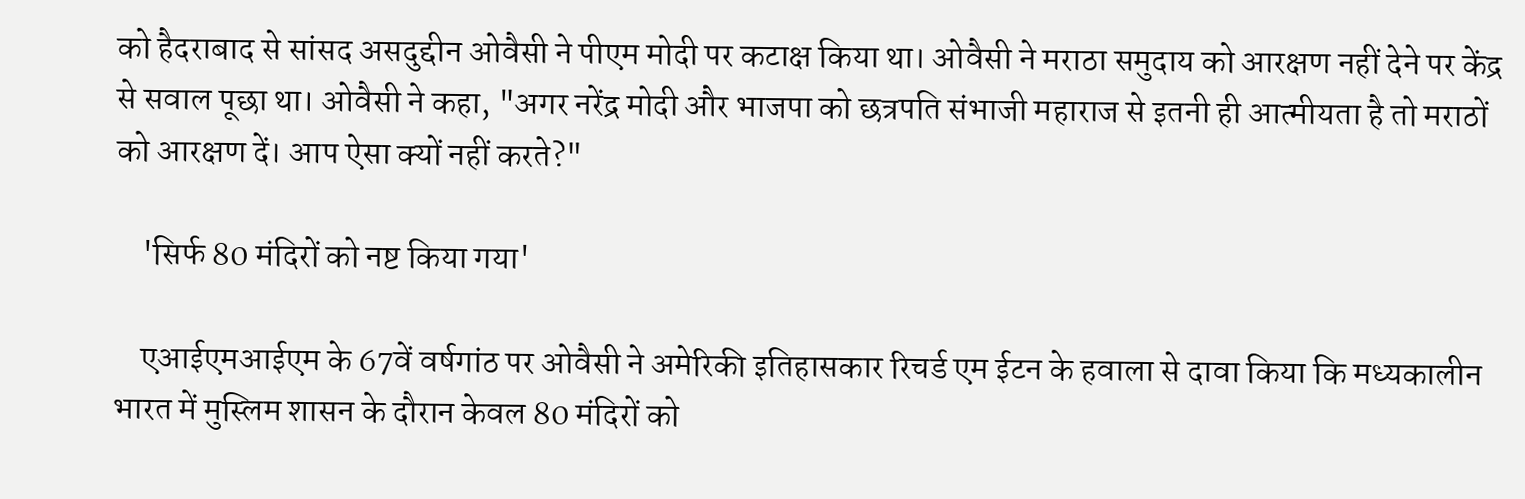को हैदराबाद से सांसद असदुद्दीन ओवैसी ने पीएम मोदी पर कटाक्ष किया था। ओवैसी ने मराठा समुदाय को आरक्षण नहीं देने पर केंद्र से सवाल पूछा था। ओवैसी ने कहा, "अगर नरेंद्र मोदी और भाजपा को छत्रपति संभाजी महाराज से इतनी ही आत्मीयता है तो मराठों को आरक्षण दें। आप ऐसा क्यों नहीं करते?"

    'सिर्फ 80 मंदिरों को नष्ट किया गया'

    एआईएमआईएम के 67वें वर्षगांठ पर ओवैसी ने अमेरिकी इतिहासकार रिचर्ड एम ईटन के हवाला से दावा किया कि मध्यकालीन भारत में मुस्लिम शासन के दौरान केवल 80 मंदिरों को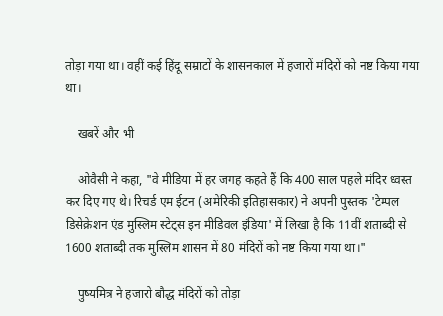तोड़ा गया था। वहीं कई हिंदू सम्राटों के शासनकाल में हजारों मंदिरों को नष्ट किया गया था।

    खबरें और भी

    ओवैसी ने कहा, "वे मीडिया में हर जगह कहते हैं कि 400 साल पहले मंदिर ध्वस्त कर दिए गए थे। रिचर्ड एम ईटन (अमेरिकी इतिहासकार) ने अपनी पुस्तक 'टेम्पल डिसेक्रेशन एंड मुस्लिम स्टेट्स इन मीडिवल इंडिया' में लिखा है कि 11वीं शताब्दी से 1600 शताब्दी तक मुस्लिम शासन में 80 मंदिरों को नष्ट किया गया था।"

    पुष्यमित्र ने हजारो बौद्ध मंदिरों को तोड़ा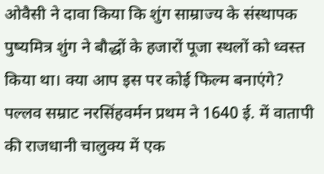ओवैसी ने दावा किया कि शुंग साम्राज्य के संस्थापक पुष्यमित्र शुंग ने बौद्धों के हजारों पूजा स्थलों को ध्वस्त किया था। क्या आप इस पर कोई फिल्म बनाएंगे? पल्लव सम्राट नरसिंहवर्मन प्रथम ने 1640 ई. में वातापी की राजधानी चालुक्य में एक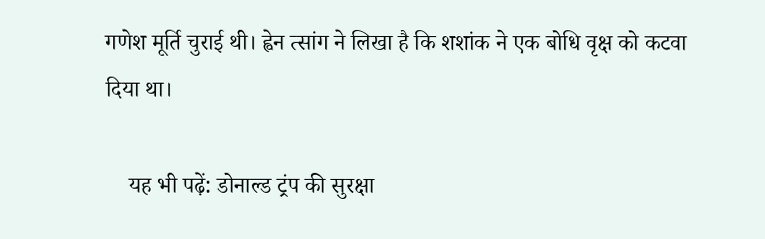गणेश मूर्ति चुराई थी। ह्वेन त्सांग ने लिखा है कि शशांक ने एक बोधि वृक्ष को कटवा दिया था।

    यह भी पढ़ें: डोनाल्ड ट्रंप की सुरक्षा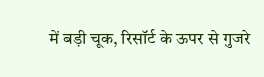में बड़ी चूक, रिसॉर्ट के ऊपर से गुजरे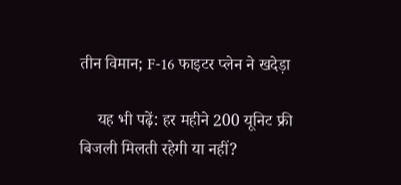तीन विमान; F-16 फाइटर प्लेन ने खदेड़ा

    यह भी पढ़ें: हर महीने 200 यूनिट फ्री बिजली मिलती रहेगी या नहीं?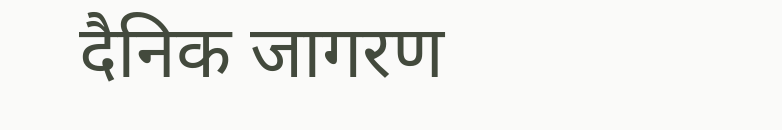दैनिक जागरण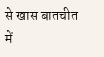से खास बातचीत में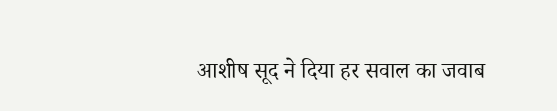आशीष सूद ने दिया हर सवाल का जवाब